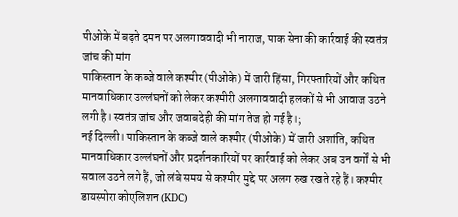पीओके में बढ़ते दमन पर अलगाववादी भी नाराज, पाक सेना की कार्रवाई की स्वतंत्र जांच की मांग
पाकिस्तान के कब्जे वाले कश्मीर (पीओके) में जारी हिंसा, गिरफ्तारियों और कथित मानवाधिकार उल्लंघनों को लेकर कश्मीरी अलगाववादी हलकों से भी आवाज उठने लगी है। स्वतंत्र जांच और जवाबदेही की मांग तेज हो गई है।;
नई दिल्ली। पाकिस्तान के कब्जे वाले कश्मीर (पीओके) में जारी अशांति, कथित मानवाधिकार उल्लंघनों और प्रदर्शनकारियों पर कार्रवाई को लेकर अब उन वर्गों से भी सवाल उठने लगे हैं, जो लंबे समय से कश्मीर मुद्दे पर अलग रुख रखते रहे हैं। कश्मीर डायस्पोरा कोएलिशन (KDC)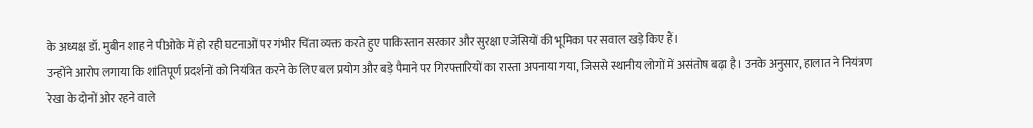के अध्यक्ष डॉ. मुबीन शाह ने पीओके में हो रही घटनाओं पर गंभीर चिंता व्यक्त करते हुए पाकिस्तान सरकार और सुरक्षा एजेंसियों की भूमिका पर सवाल खड़े किए हैं।
उन्होंने आरोप लगाया कि शांतिपूर्ण प्रदर्शनों को नियंत्रित करने के लिए बल प्रयोग और बड़े पैमाने पर गिरफ्तारियों का रास्ता अपनाया गया, जिससे स्थानीय लोगों में असंतोष बढ़ा है। उनके अनुसार, हालात ने नियंत्रण रेखा के दोनों ओर रहने वाले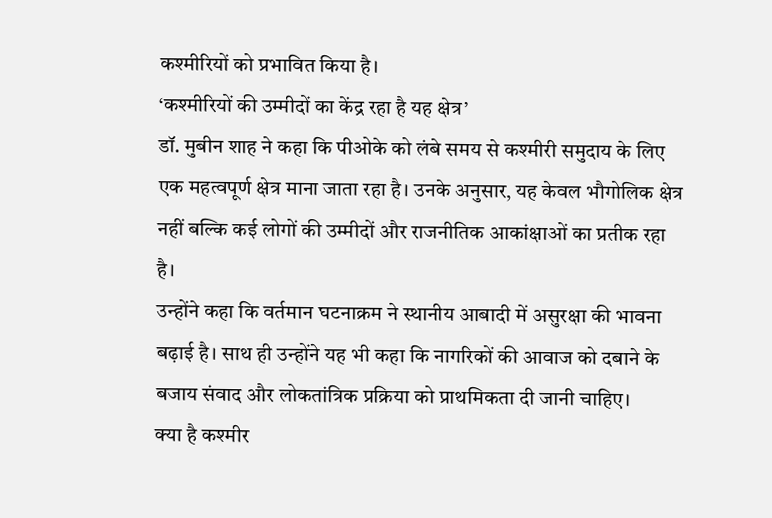कश्मीरियों को प्रभावित किया है।
‘कश्मीरियों की उम्मीदों का केंद्र रहा है यह क्षेत्र’
डॉ. मुबीन शाह ने कहा कि पीओके को लंबे समय से कश्मीरी समुदाय के लिए एक महत्वपूर्ण क्षेत्र माना जाता रहा है। उनके अनुसार, यह केवल भौगोलिक क्षेत्र नहीं बल्कि कई लोगों की उम्मीदों और राजनीतिक आकांक्षाओं का प्रतीक रहा है।
उन्होंने कहा कि वर्तमान घटनाक्रम ने स्थानीय आबादी में असुरक्षा की भावना बढ़ाई है। साथ ही उन्होंने यह भी कहा कि नागरिकों की आवाज को दबाने के बजाय संवाद और लोकतांत्रिक प्रक्रिया को प्राथमिकता दी जानी चाहिए।
क्या है कश्मीर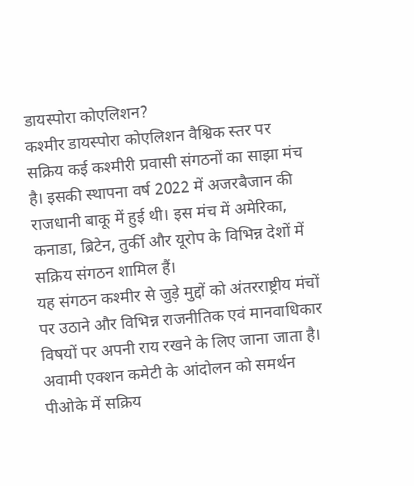डायस्पोरा कोएलिशन?
कश्मीर डायस्पोरा कोएलिशन वैश्विक स्तर पर सक्रिय कई कश्मीरी प्रवासी संगठनों का साझा मंच है। इसकी स्थापना वर्ष 2022 में अजरबैजान की राजधानी बाकू में हुई थी। इस मंच में अमेरिका, कनाडा, ब्रिटेन, तुर्की और यूरोप के विभिन्न देशों में सक्रिय संगठन शामिल हैं।
यह संगठन कश्मीर से जुड़े मुद्दों को अंतरराष्ट्रीय मंचों पर उठाने और विभिन्न राजनीतिक एवं मानवाधिकार विषयों पर अपनी राय रखने के लिए जाना जाता है।
अवामी एक्शन कमेटी के आंदोलन को समर्थन
पीओके में सक्रिय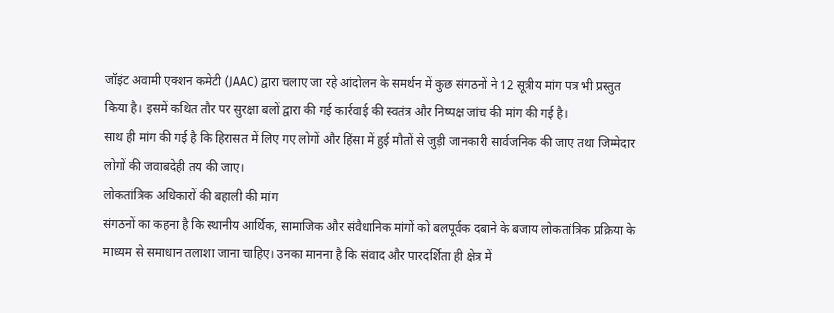जॉइंट अवामी एक्शन कमेटी (JAAC) द्वारा चलाए जा रहे आंदोलन के समर्थन में कुछ संगठनों ने 12 सूत्रीय मांग पत्र भी प्रस्तुत किया है। इसमें कथित तौर पर सुरक्षा बलों द्वारा की गई कार्रवाई की स्वतंत्र और निष्पक्ष जांच की मांग की गई है।
साथ ही मांग की गई है कि हिरासत में लिए गए लोगों और हिंसा में हुई मौतों से जुड़ी जानकारी सार्वजनिक की जाए तथा जिम्मेदार लोगों की जवाबदेही तय की जाए।
लोकतांत्रिक अधिकारों की बहाली की मांग
संगठनों का कहना है कि स्थानीय आर्थिक, सामाजिक और संवैधानिक मांगों को बलपूर्वक दबाने के बजाय लोकतांत्रिक प्रक्रिया के माध्यम से समाधान तलाशा जाना चाहिए। उनका मानना है कि संवाद और पारदर्शिता ही क्षेत्र में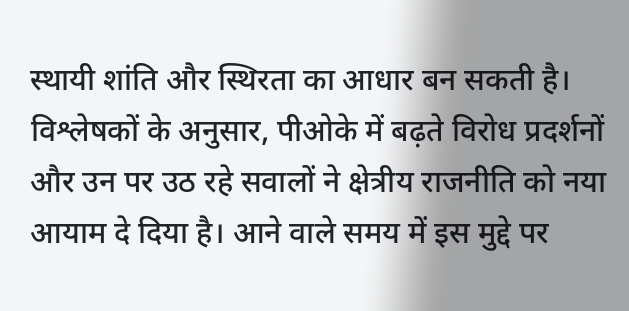स्थायी शांति और स्थिरता का आधार बन सकती है।
विश्लेषकों के अनुसार, पीओके में बढ़ते विरोध प्रदर्शनों और उन पर उठ रहे सवालों ने क्षेत्रीय राजनीति को नया आयाम दे दिया है। आने वाले समय में इस मुद्दे पर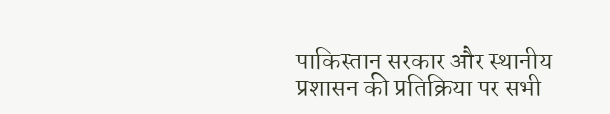पाकिस्तान सरकार और स्थानीय प्रशासन की प्रतिक्रिया पर सभी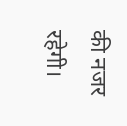की नजर रहेगी।